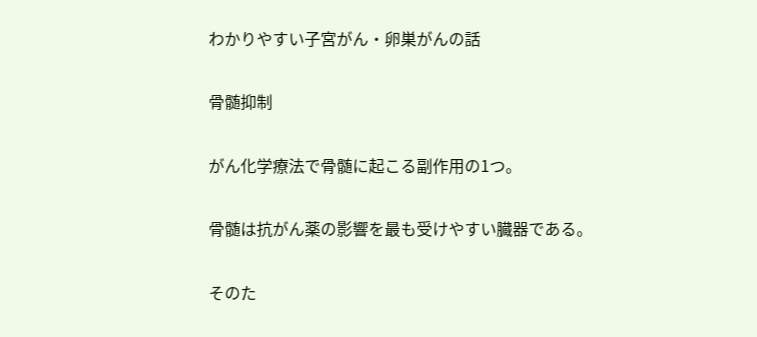わかりやすい子宮がん・卵巣がんの話

骨髄抑制

がん化学療法で骨髄に起こる副作用の1つ。

骨髄は抗がん薬の影響を最も受けやすい臓器である。

そのた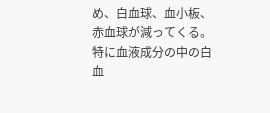め、白血球、血小板、赤血球が減ってくる。特に血液成分の中の白血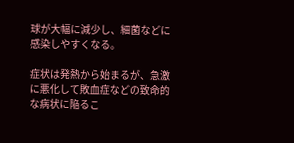球が大幅に減少し、細菌などに感染しやすくなる。

症状は発熱から始まるが、急激に悪化して敗血症などの致命的な病状に陥るこ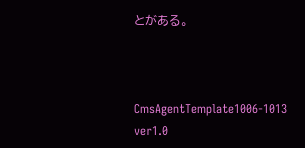とがある。



CmsAgentTemplate1006-1013 ver1.0